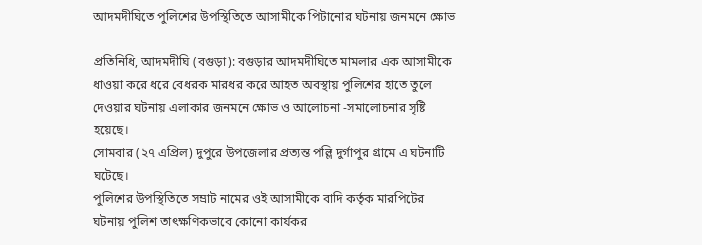আদমদীঘিতে পুলিশের উপস্থিতিতে আসামীকে পিটানোর ঘটনায় জনমনে ক্ষোভ

প্রতিনিধি, আদমদীঘি (বগুড়া): বগুড়ার আদমদীঘিতে মামলার এক আসামীকে ধাওয়া করে ধরে বেধরক মারধর করে আহত অবস্থায় পুলিশের হাতে তুলে দেওয়ার ঘটনায় এলাকার জনমনে ক্ষোভ ও আলোচনা -সমালোচনার সৃষ্টি হয়েছে।
সোমবার (২৭ এপ্রিল) দুপুরে উপজেলার প্রত্যন্ত পল্লি দুর্গাপুর গ্রামে এ ঘটনাটি ঘটেছে।
পুলিশের উপস্থিতিতে সম্রাট নামের ওই আসামীকে বাদি কর্তৃক মারপিটের ঘটনায় পুলিশ তাৎক্ষণিকভাবে কোনো কার্যকর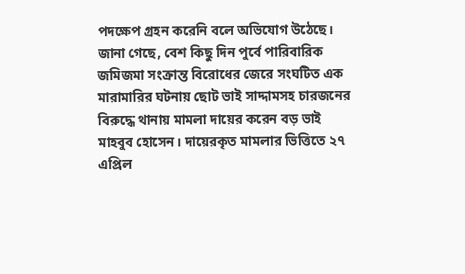পদক্ষেপ গ্রহন করেনি বলে অভিযোগ উঠেছে।
জানা গেছে, বেশ কিছু দিন পুর্বে পারিবারিক জমিজমা সংক্রান্ত বিরোধের জেরে সংঘটিত এক মারামারির ঘটনায় ছোট ভাই সাদ্দামসহ চারজনের বিরুদ্ধে থানায় মামলা দায়ের করেন বড় ভাই মাহবুব হোসেন। দায়েরকৃত মামলার ভিত্তিতে ২৭ এপ্রিল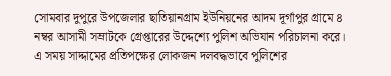সোমবার দুপুরে উপজেলার ছাতিয়ানগ্রাম ইউনিয়নের আদম দূর্গাপুর গ্রামে ৪ নম্বর আসামী সম্রাটকে গ্রেপ্তারের উদ্দেশ্যে পুলিশ অভিযান পরিচালনা করে। এ সময় সাদ্দামের প্রতিপক্ষের লোকজন দলবদ্ধভাবে পুলিশের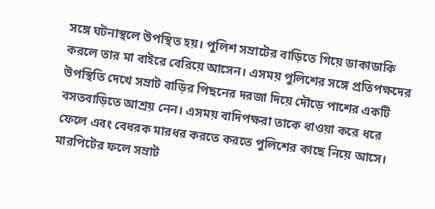সঙ্গে ঘটনাস্থলে উপস্থিত হয়। পুলিশ সম্রাটের বাড়িতে গিয়ে ডাকাডাকি করলে তার মা বাইরে বেরিয়ে আসেন। এসময় পুলিশের সঙ্গে প্রতিপক্ষদের উপস্থিতি দেখে সম্রাট বাড়ির পিছনের দরজা দিয়ে দৌড়ে পাশের একটি বসতবাড়িতে আশ্রয় নেন। এসময় বাদিপক্ষরা তাকে ধাওয়া করে ধরে ফেলে এবং বেধরক মারধর করতে করতে পুলিশের কাছে নিয়ে আসে। মারপিটের ফলে সম্রাট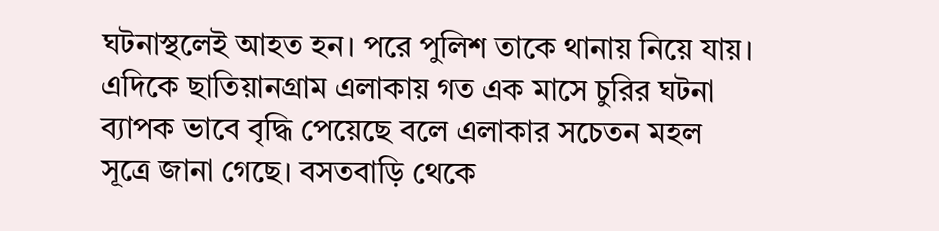ঘটনাস্থলেই আহত হন। পরে পুলিশ তাকে থানায় নিয়ে যায়।
এদিকে ছাতিয়ানগ্রাম এলাকায় গত এক মাসে চুরির ঘটনা ব্যাপক ভাবে বৃদ্ধি পেয়েছে বলে এলাকার সচেতন মহল সূত্রে জানা গেছে। বসতবাড়ি থেকে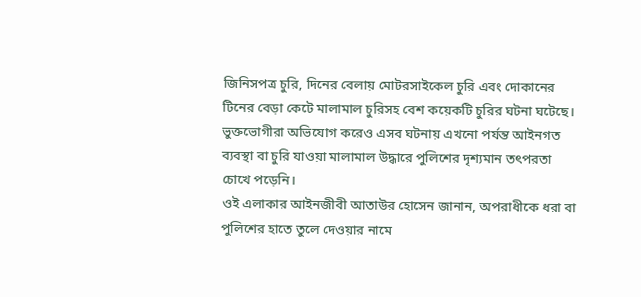জিনিসপত্র চুরি, দিনের বেলায় মোটরসাইকেল চুরি এবং দোকানের টিনের বেড়া কেটে মালামাল চুরিসহ বেশ কয়েকটি চুরির ঘটনা ঘটেছে। ভুক্তভোগীরা অভিযোগ করেও এসব ঘটনায় এখনো পর্যন্ত আইনগত ব্যবস্থা বা চুরি যাওয়া মালামাল উদ্ধারে পুলিশের দৃশ্যমান তৎপরতা চোখে পড়েনি।
ওই এলাকার আইনজীবী আতাউর হোসেন জানান, অপরাধীকে ধরা বা পুলিশের হাতে তুলে দেওয়ার নামে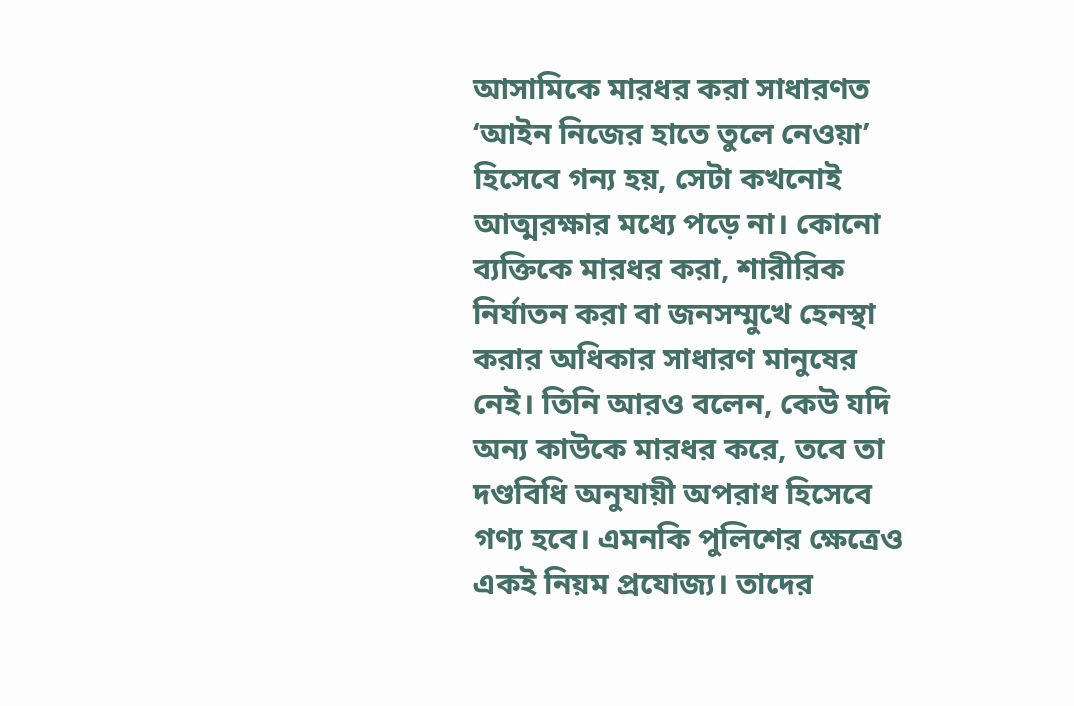আসামিকে মারধর করা সাধারণত ‘আইন নিজের হাতে তুলে নেওয়া’ হিসেবে গন্য হয়, সেটা কখনোই আত্মরক্ষার মধ্যে পড়ে না। কোনো ব্যক্তিকে মারধর করা, শারীরিক নির্যাতন করা বা জনসম্মুখে হেনস্থা করার অধিকার সাধারণ মানুষের নেই। তিনি আরও বলেন, কেউ যদি অন্য কাউকে মারধর করে, তবে তা দণ্ডবিধি অনুযায়ী অপরাধ হিসেবে গণ্য হবে। এমনকি পুলিশের ক্ষেত্রেও একই নিয়ম প্রযোজ্য। তাদের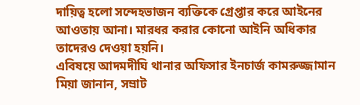দায়িত্ব হলো সন্দেহভাজন ব্যক্তিকে গ্রেপ্তার করে আইনের আওতায় আনা। মারধর করার কোনো আইনি অধিকার তাদেরও দেওয়া হয়নি।
এবিষয়ে আদমদীঘি থানার অফিসার ইনচার্জ কামরুজ্জামান মিয়া জানান, সম্রাট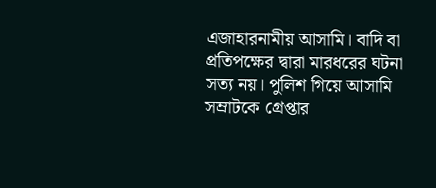এজাহারনামীয় আসামি। বাদি বা প্রতিপক্ষের দ্বারা মারধরের ঘটনা সত্য নয়। পুলিশ গিয়ে আসামি সম্রাটকে গ্রেপ্তার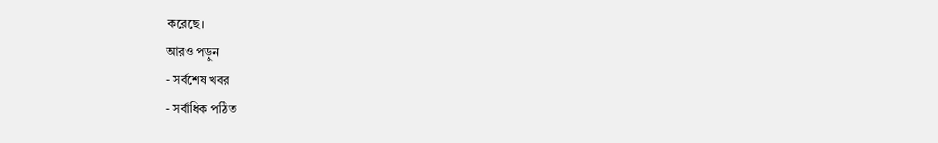করেছে।
আরও পড়ুন
- সর্বশেষ খবর
- সর্বাধিক পঠিত